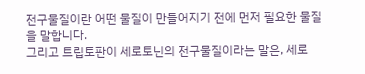전구물질이란 어떤 물질이 만들어지기 전에 먼저 필요한 물질을 말합니다.
그리고 트립토판이 세로토닌의 전구물질이라는 말은, 세로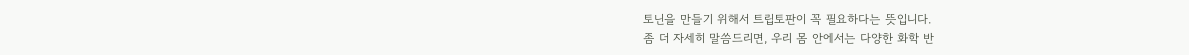토닌을 만들기 위해서 트립토판이 꼭 필요하다는 뜻입니다.
좀 더 자세히 말씀드리면, 우리 몸 안에서는 다양한 화학 반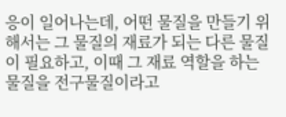응이 일어나는데, 어떤 물질을 만들기 위해서는 그 물질의 재료가 되는 다른 물질이 필요하고, 이때 그 재료 역할을 하는 물질을 전구물질이라고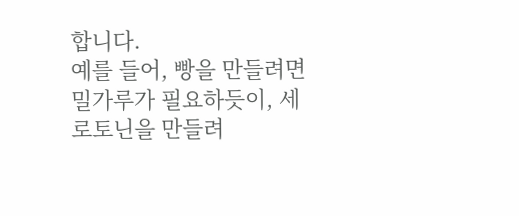합니다.
예를 들어, 빵을 만들려면 밀가루가 필요하듯이, 세로토닌을 만들려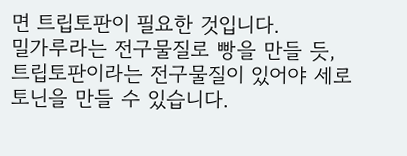면 트립토판이 필요한 것입니다.
밀가루라는 전구물질로 빵을 만들 듯, 트립토판이라는 전구물질이 있어야 세로토닌을 만들 수 있습니다.